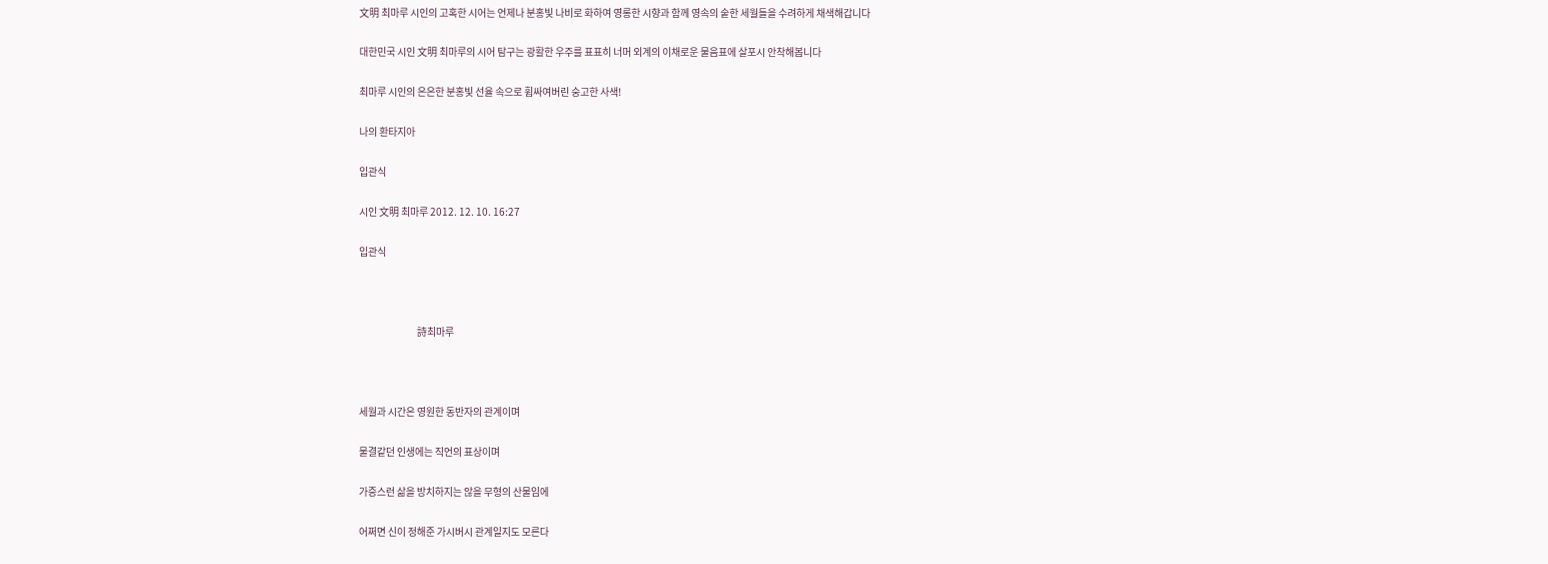文明 최마루 시인의 고혹한 시어는 언제나 분홍빛 나비로 화하여 영롱한 시향과 함께 영속의 숱한 세월들을 수려하게 채색해갑니다

대한민국 시인 文明 최마루의 시어 탐구는 광활한 우주를 표표히 너머 외계의 이채로운 물음표에 살포시 안착해봅니다

최마루 시인의 은은한 분홍빛 선율 속으로 휩싸여버린 숭고한 사색!

나의 환타지아

입관식

시인 文明 최마루 2012. 12. 10. 16:27

입관식



                             詩최마루



세월과 시간은 영원한 동반자의 관계이며

물결같던 인생에는 직언의 표상이며

가증스런 삶을 방치하지는 않을 무형의 산물임에

어쩌면 신이 정해준 가시버시 관계일지도 모른다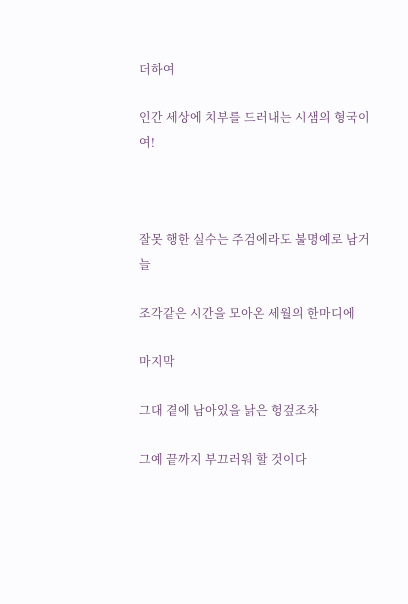더하여

인간 세상에 치부를 드러내는 시샘의 형국이여!



잘못 행한 실수는 주검에라도 불명예로 남거늘

조각같은 시간을 모아온 세월의 한마디에

마지막

그대 곁에 남아있을 낡은 헝겊조차

그예 끝까지 부끄러워 할 것이다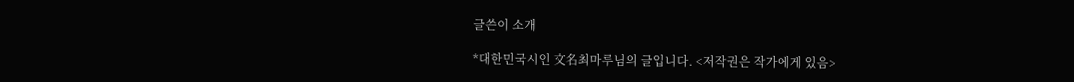글쓴이 소개

*대한민국시인 文名최마루님의 글입니다. <저작권은 작가에게 있음>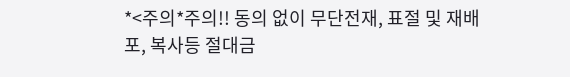*<주의*주의!! 동의 없이 무단전재, 표절 및 재배포, 복사등 절대금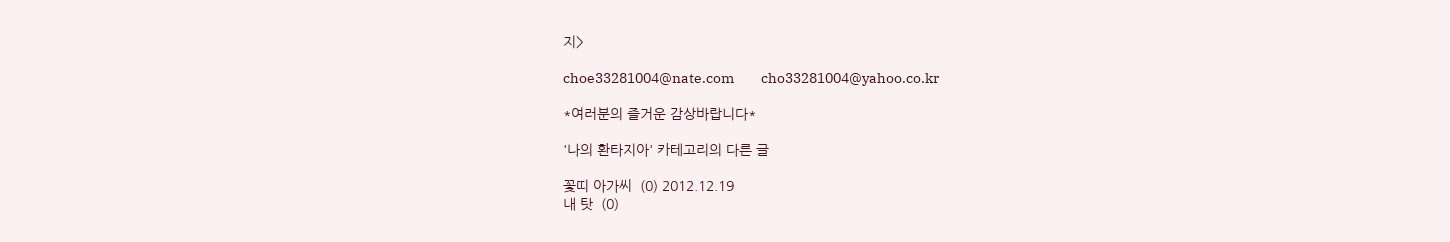지>

choe33281004@nate.com         cho33281004@yahoo.co.kr

*여러분의 즐거운 감상바랍니다*

'나의 환타지아' 카테고리의 다른 글

꽃띠 아가씨  (0) 2012.12.19
내 탓  (0)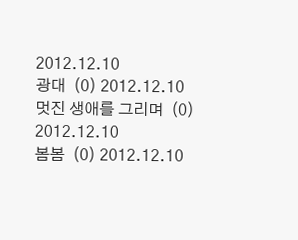2012.12.10
광대  (0) 2012.12.10
멋진 생애를 그리며  (0) 2012.12.10
봄봄  (0) 2012.12.10